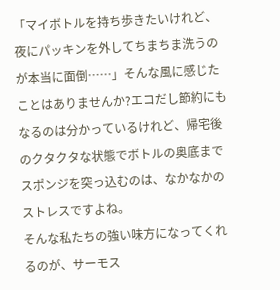「マイボトルを持ち歩きたいけれど、夜にパッキンを外してちまちま洗うのが本当に面倒……」そんな風に感じたことはありませんか?エコだし節約にもなるのは分かっているけれど、帰宅後のクタクタな状態でボトルの奥底までスポンジを突っ込むのは、なかなかのストレスですよね。
そんな私たちの強い味方になってくれるのが、サーモス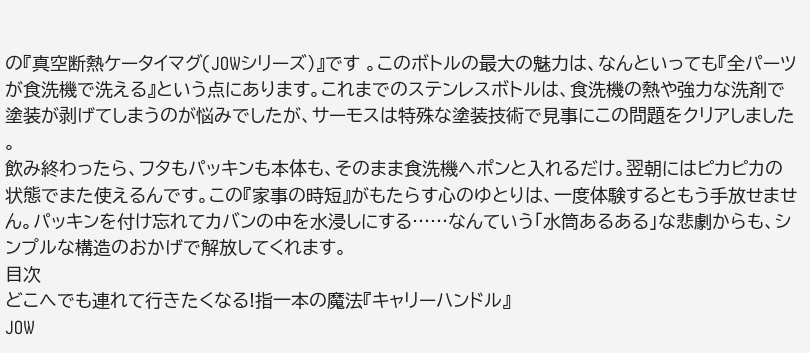の『真空断熱ケータイマグ(JOWシリーズ)』です 。このボトルの最大の魅力は、なんといっても『全パーツが食洗機で洗える』という点にあります。これまでのステンレスボトルは、食洗機の熱や強力な洗剤で塗装が剥げてしまうのが悩みでしたが、サーモスは特殊な塗装技術で見事にこの問題をクリアしました 。
飲み終わったら、フタもパッキンも本体も、そのまま食洗機へポンと入れるだけ。翌朝にはピカピカの状態でまた使えるんです。この『家事の時短』がもたらす心のゆとりは、一度体験するともう手放せません。パッキンを付け忘れてカバンの中を水浸しにする……なんていう「水筒あるある」な悲劇からも、シンプルな構造のおかげで解放してくれます。
目次
どこへでも連れて行きたくなる!指一本の魔法『キャリーハンドル』
JOW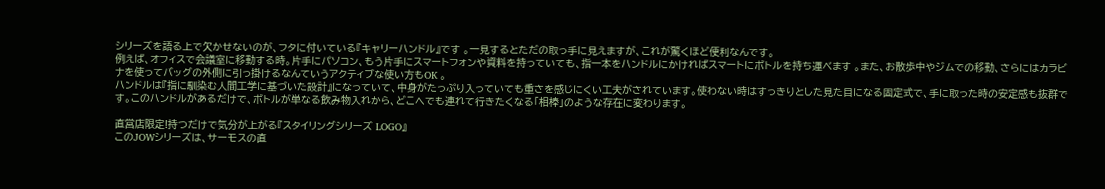シリーズを語る上で欠かせないのが、フタに付いている『キャリーハンドル』です 。一見するとただの取っ手に見えますが、これが驚くほど便利なんです。
例えば、オフィスで会議室に移動する時。片手にパソコン、もう片手にスマートフォンや資料を持っていても、指一本をハンドルにかければスマートにボトルを持ち運べます 。また、お散歩中やジムでの移動、さらにはカラビナを使ってバッグの外側に引っ掛けるなんていうアクティブな使い方もOK 。
ハンドルは『指に馴染む人間工学に基づいた設計』になっていて、中身がたっぷり入っていても重さを感じにくい工夫がされています。使わない時はすっきりとした見た目になる固定式で、手に取った時の安定感も抜群です。このハンドルがあるだけで、ボトルが単なる飲み物入れから、どこへでも連れて行きたくなる「相棒」のような存在に変わります。

直営店限定!持つだけで気分が上がる『スタイリングシリーズ LOGO』
このJOWシリーズは、サーモスの直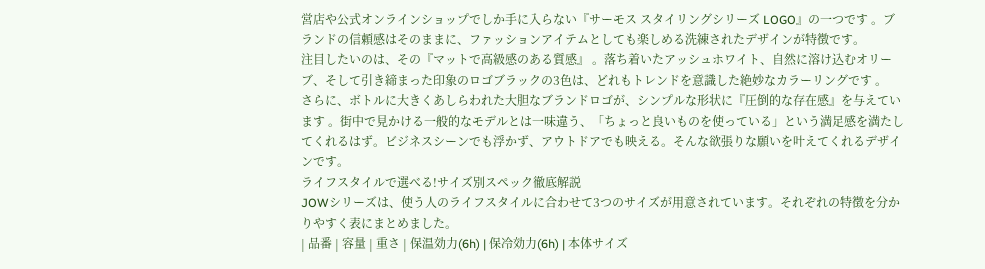営店や公式オンラインショップでしか手に入らない『サーモス スタイリングシリーズ LOGO』の一つです 。ブランドの信頼感はそのままに、ファッションアイテムとしても楽しめる洗練されたデザインが特徴です。
注目したいのは、その『マットで高級感のある質感』 。落ち着いたアッシュホワイト、自然に溶け込むオリーブ、そして引き締まった印象のロゴブラックの3色は、どれもトレンドを意識した絶妙なカラーリングです 。
さらに、ボトルに大きくあしらわれた大胆なブランドロゴが、シンプルな形状に『圧倒的な存在感』を与えています 。街中で見かける一般的なモデルとは一味違う、「ちょっと良いものを使っている」という満足感を満たしてくれるはず。ビジネスシーンでも浮かず、アウトドアでも映える。そんな欲張りな願いを叶えてくれるデザインです。
ライフスタイルで選べる!サイズ別スペック徹底解説
JOWシリーズは、使う人のライフスタイルに合わせて3つのサイズが用意されています。それぞれの特徴を分かりやすく表にまとめました。
| 品番 | 容量 | 重さ | 保温効力(6h) | 保冷効力(6h) | 本体サイズ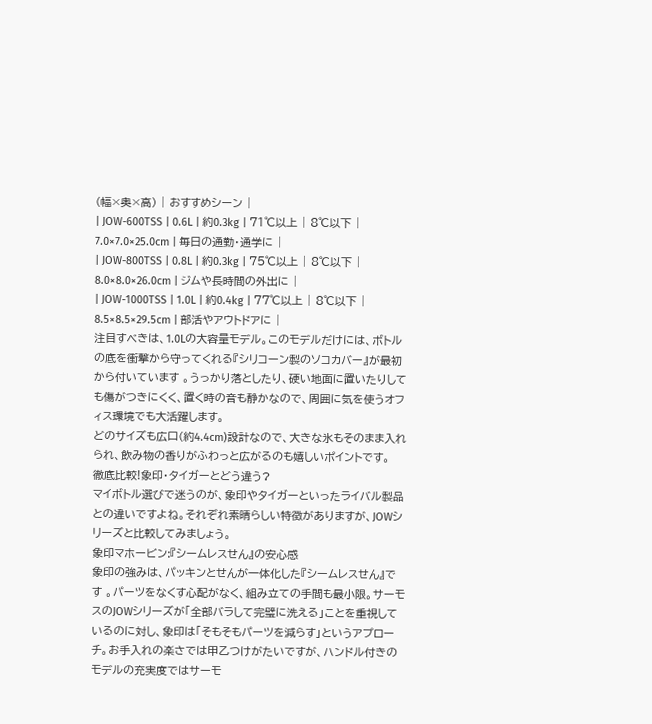(幅×奥×高) | おすすめシーン |
| JOW-600TSS | 0.6L | 約0.3kg | 71℃以上 | 8℃以下 | 7.0×7.0×25.0cm | 毎日の通勤・通学に |
| JOW-800TSS | 0.8L | 約0.3kg | 75℃以上 | 8℃以下 | 8.0×8.0×26.0cm | ジムや長時間の外出に |
| JOW-1000TSS | 1.0L | 約0.4kg | 77℃以上 | 8℃以下 | 8.5×8.5×29.5cm | 部活やアウトドアに |
注目すべきは、1.0Lの大容量モデル。このモデルだけには、ボトルの底を衝撃から守ってくれる『シリコーン製のソコカバー』が最初から付いています 。うっかり落としたり、硬い地面に置いたりしても傷がつきにくく、置く時の音も静かなので、周囲に気を使うオフィス環境でも大活躍します。
どのサイズも広口(約4.4cm)設計なので、大きな氷もそのまま入れられ、飲み物の香りがふわっと広がるのも嬉しいポイントです。
徹底比較!象印・タイガーとどう違う?
マイボトル選びで迷うのが、象印やタイガーといったライバル製品との違いですよね。それぞれ素晴らしい特徴がありますが、JOWシリーズと比較してみましょう。
象印マホービン:『シームレスせん』の安心感
象印の強みは、パッキンとせんが一体化した『シームレスせん』です 。パーツをなくす心配がなく、組み立ての手間も最小限。サーモスのJOWシリーズが「全部バラして完璧に洗える」ことを重視しているのに対し、象印は「そもそもパーツを減らす」というアプローチ。お手入れの楽さでは甲乙つけがたいですが、ハンドル付きのモデルの充実度ではサーモ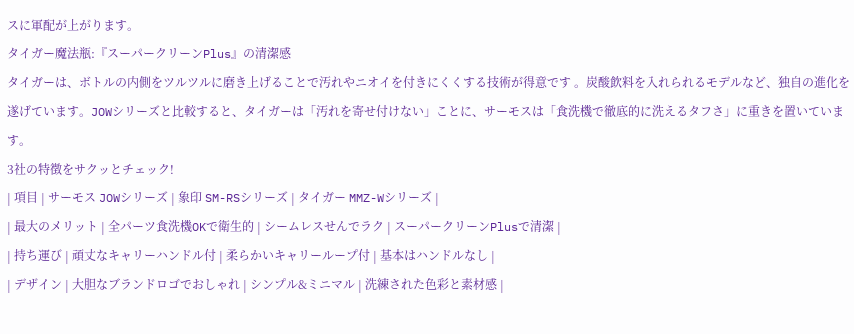スに軍配が上がります。
タイガー魔法瓶:『スーパークリーンPlus』の清潔感
タイガーは、ボトルの内側をツルツルに磨き上げることで汚れやニオイを付きにくくする技術が得意です 。炭酸飲料を入れられるモデルなど、独自の進化を遂げています。JOWシリーズと比較すると、タイガーは「汚れを寄せ付けない」ことに、サーモスは「食洗機で徹底的に洗えるタフさ」に重きを置いています。
3社の特徴をサクッとチェック!
| 項目 | サーモス JOWシリーズ | 象印 SM-RSシリーズ | タイガー MMZ-Wシリーズ |
| 最大のメリット | 全パーツ食洗機OKで衛生的 | シームレスせんでラク | スーパークリーンPlusで清潔 |
| 持ち運び | 頑丈なキャリーハンドル付 | 柔らかいキャリーループ付 | 基本はハンドルなし |
| デザイン | 大胆なブランドロゴでおしゃれ | シンプル&ミニマル | 洗練された色彩と素材感 |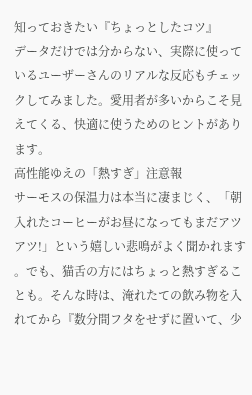知っておきたい『ちょっとしたコツ』
データだけでは分からない、実際に使っているユーザーさんのリアルな反応もチェックしてみました。愛用者が多いからこそ見えてくる、快適に使うためのヒントがあります。
高性能ゆえの「熱すぎ」注意報
サーモスの保温力は本当に凄まじく、「朝入れたコーヒーがお昼になってもまだアツアツ!」という嬉しい悲鳴がよく聞かれます 。でも、猫舌の方にはちょっと熱すぎることも。そんな時は、淹れたての飲み物を入れてから『数分間フタをせずに置いて、少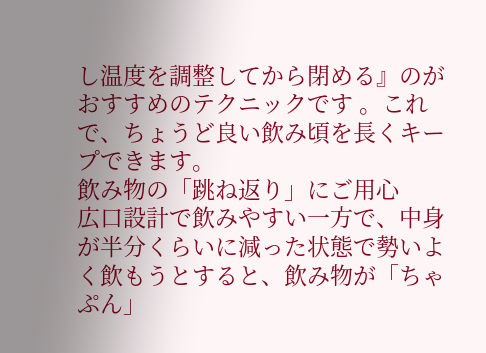し温度を調整してから閉める』のがおすすめのテクニックです 。これで、ちょうど良い飲み頃を長くキープできます。
飲み物の「跳ね返り」にご用心
広口設計で飲みやすい一方で、中身が半分くらいに減った状態で勢いよく飲もうとすると、飲み物が「ちゃぷん」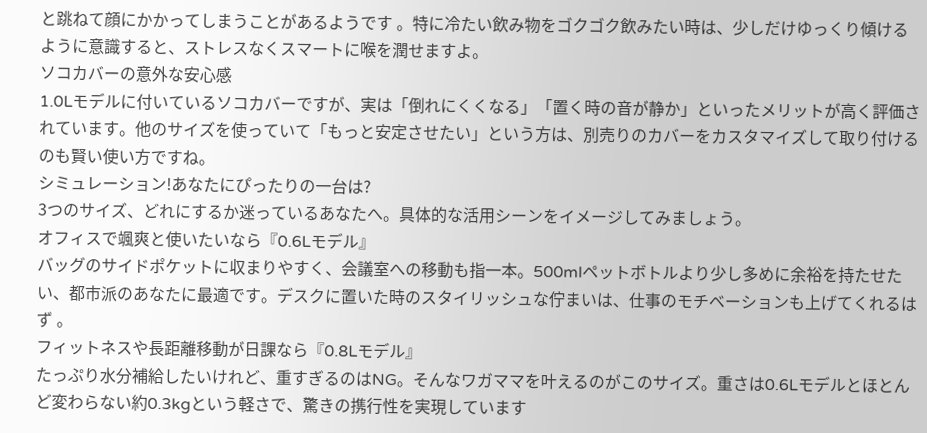と跳ねて顔にかかってしまうことがあるようです 。特に冷たい飲み物をゴクゴク飲みたい時は、少しだけゆっくり傾けるように意識すると、ストレスなくスマートに喉を潤せますよ。
ソコカバーの意外な安心感
1.0Lモデルに付いているソコカバーですが、実は「倒れにくくなる」「置く時の音が静か」といったメリットが高く評価されています。他のサイズを使っていて「もっと安定させたい」という方は、別売りのカバーをカスタマイズして取り付けるのも賢い使い方ですね。
シミュレーション!あなたにぴったりの一台は?
3つのサイズ、どれにするか迷っているあなたへ。具体的な活用シーンをイメージしてみましょう。
オフィスで颯爽と使いたいなら『0.6Lモデル』
バッグのサイドポケットに収まりやすく、会議室への移動も指一本。500mlペットボトルより少し多めに余裕を持たせたい、都市派のあなたに最適です。デスクに置いた時のスタイリッシュな佇まいは、仕事のモチベーションも上げてくれるはず 。
フィットネスや長距離移動が日課なら『0.8Lモデル』
たっぷり水分補給したいけれど、重すぎるのはNG。そんなワガママを叶えるのがこのサイズ。重さは0.6Lモデルとほとんど変わらない約0.3kgという軽さで、驚きの携行性を実現しています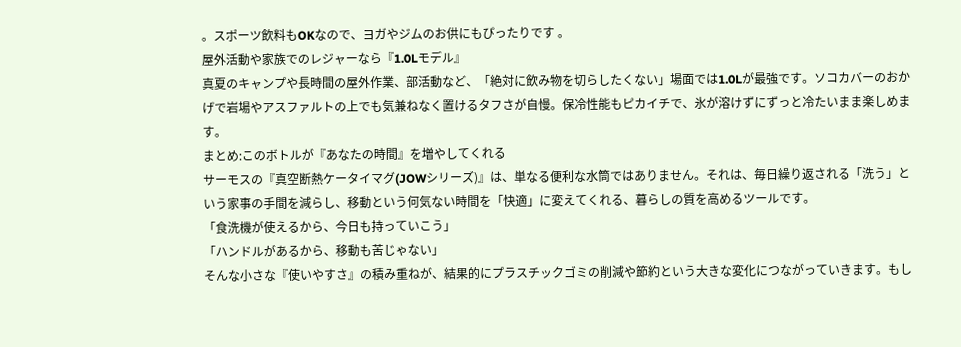。スポーツ飲料もOKなので、ヨガやジムのお供にもぴったりです 。
屋外活動や家族でのレジャーなら『1.0Lモデル』
真夏のキャンプや長時間の屋外作業、部活動など、「絶対に飲み物を切らしたくない」場面では1.0Lが最強です。ソコカバーのおかげで岩場やアスファルトの上でも気兼ねなく置けるタフさが自慢。保冷性能もピカイチで、氷が溶けずにずっと冷たいまま楽しめます。
まとめ:このボトルが『あなたの時間』を増やしてくれる
サーモスの『真空断熱ケータイマグ(JOWシリーズ)』は、単なる便利な水筒ではありません。それは、毎日繰り返される「洗う」という家事の手間を減らし、移動という何気ない時間を「快適」に変えてくれる、暮らしの質を高めるツールです。
「食洗機が使えるから、今日も持っていこう」
「ハンドルがあるから、移動も苦じゃない」
そんな小さな『使いやすさ』の積み重ねが、結果的にプラスチックゴミの削減や節約という大きな変化につながっていきます。もし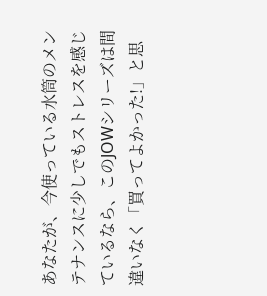あなたが、今使っている水筒のメンテナンスに少しでもストレスを感じているなら、このJOWシリーズは間違いなく「買ってよかった!」と思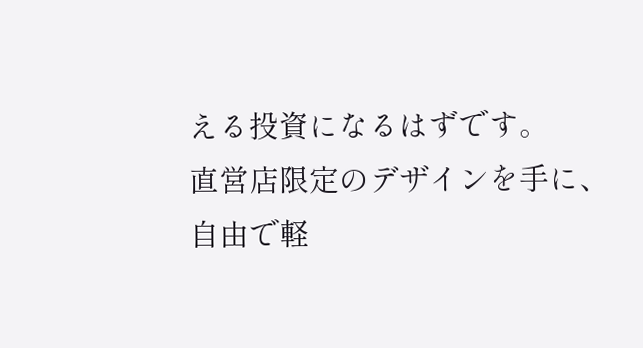える投資になるはずです。
直営店限定のデザインを手に、自由で軽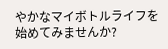やかなマイボトルライフを始めてみませんか?